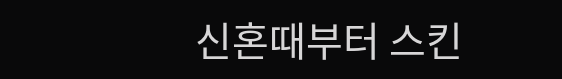신혼때부터 스킨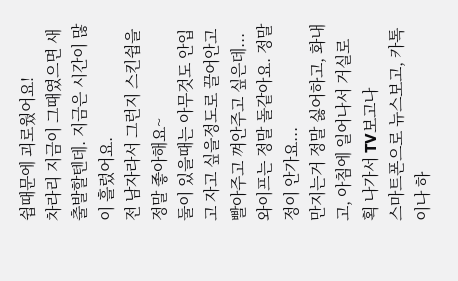쉽때문에 괴로웠어요!
차라리 지금이 그때였으면 새출발할텐데. 지금은 시간이 많이 흘렀어요.
전 남자라서 그런지 스킨쉽을 정말 좋아해요~
둘이 있을때는 아무것도 안입고 자고 싶을정도로 끌어안고 빨아주고 껴안주고 싶은데...
와이프는 정말 돌같아요. 정말 정이 안가요...
만지는거 정말 싫어하고, 화내고, 아침에 일어나서 거실로 획 나가서 TV보고나
스마트폰으로 뉴스보고, 카톡이나 하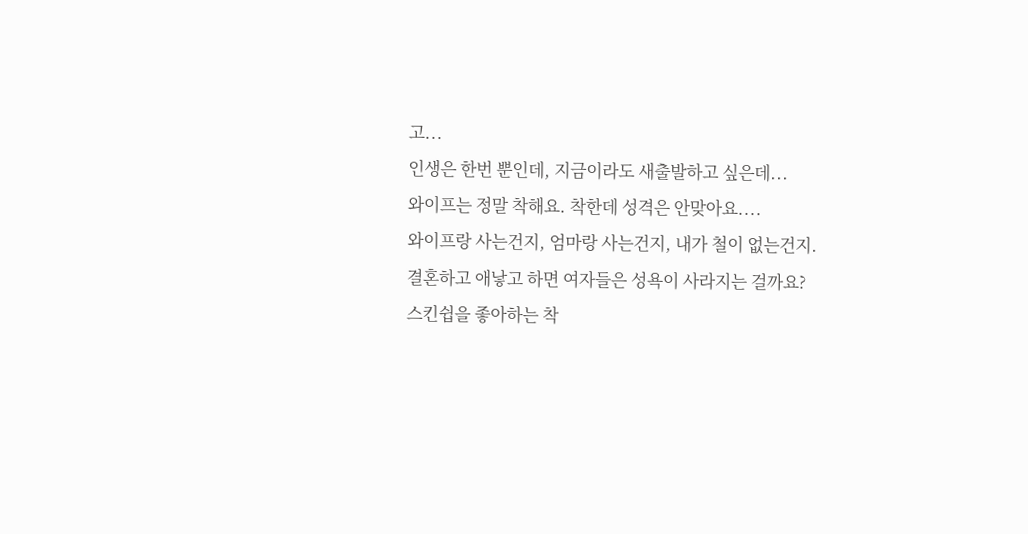고...
인생은 한번 뿐인데, 지금이라도 새출발하고 싶은데...
와이프는 정말 착해요. 착한데 성격은 안맞아요....
와이프랑 사는건지, 엄마랑 사는건지, 내가 철이 없는건지.
결혼하고 애낳고 하면 여자들은 성욕이 사라지는 걸까요?
스킨쉽을 좋아하는 착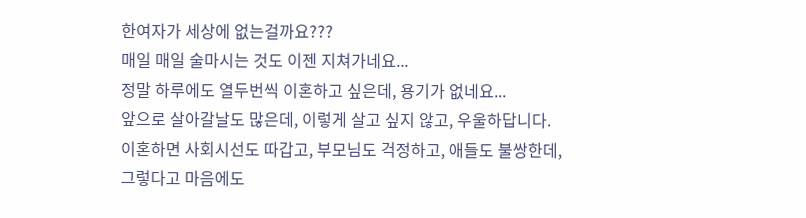한여자가 세상에 없는걸까요???
매일 매일 술마시는 것도 이젠 지쳐가네요...
정말 하루에도 열두번씩 이혼하고 싶은데, 용기가 없네요...
앞으로 살아갈날도 많은데, 이렇게 살고 싶지 않고, 우울하답니다.
이혼하면 사회시선도 따갑고, 부모님도 걱정하고, 애들도 불쌍한데,
그렇다고 마음에도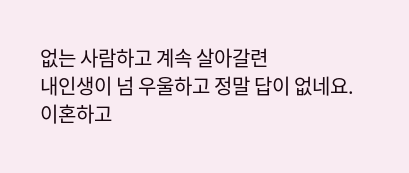없는 사람하고 계속 살아갈련
내인생이 넘 우울하고 정말 답이 없네요.
이혼하고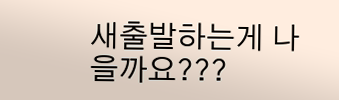새출발하는게 나을까요???